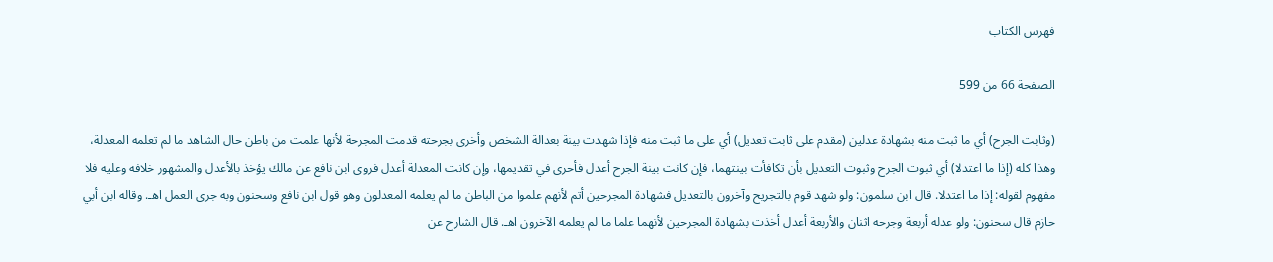فهرس الكتاب

الصفحة 66 من 599

(وثابت الجرح) أي ما ثبت منه بشهادة عدلين (مقدم على ثابت تعديل) أي على ما ثبت منه فإذا شهدت بينة بعدالة الشخص وأخرى بجرحته قدمت المجرحة لأنها علمت من باطن حال الشاهد ما لم تعلمه المعدلة، وهذا كله (إذا ما اعتدلا) أي ثبوت الجرح وثبوت التعديل بأن تكافأت بينتهما، فإن كانت بينة الجرح أعدل فأحرى في تقديمها، وإن كانت المعدلة أعدل فروى ابن نافع عن مالك يؤخذ بالأعدل والمشهور خلافه وعليه فلا مفهوم لقوله: إذا ما اعتدلا. قال ابن سلمون: ولو شهد قوم بالتجريح وآخرون بالتعديل فشهادة المجرحين أتم لأنهم علموا من الباطن ما لم يعلمه المعدلون وهو قول ابن نافع وسحنون وبه جرى العمل اهـ. وقاله ابن أبي حازم قال سحنون: ولو عدله أربعة وجرحه اثنان والأربعة أعدل أخذت بشهادة المجرحين لأنهما علما ما لم يعلمه الآخرون اهـ. قال الشارح عن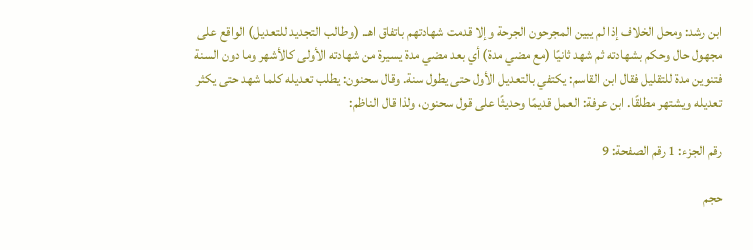ابن رشد: ومحل الخلاف إذا لم يبين المجرحون الجرحة وإلا قدمت شهادتهم باتفاق اهـ. (وطالب التجديد للتعديل) الواقع على مجهول حال وحكم بشهادته ثم شهد ثانيًا (مع مضي مدة) أي بعد مضي مدة يسيرة من شهادته الأولى كالأشهر وما دون السنة فتنوين مدة للتقليل فقال ابن القاسم: يكتفي بالتعديل الأول حتى يطول سنة. وقال سحنون: يطلب تعديله كلما شهد حتى يكثر تعديله ويشتهر مطلقًا. ابن عرفة: العمل قديمًا وحديثًا على قول سحنون، ولذا قال الناظم:

رقم الجزء: 1 رقم الصفحة: 9

حجم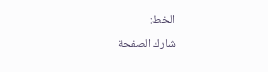الخط:
شارك الصفحة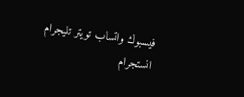فيسبوك واتساب تويتر تليجرام انستجرام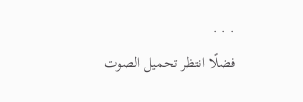. . .
فضلًا انتظر تحميل الصوت